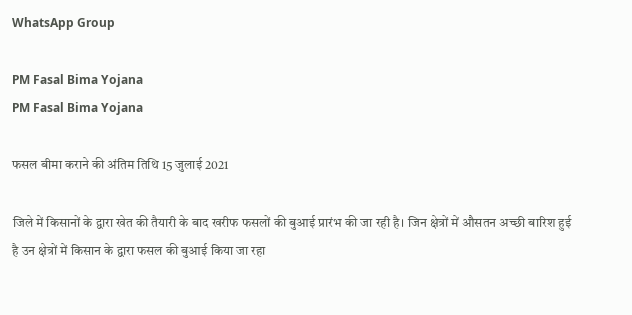WhatsApp Group

PM Fasal Bima Yojana
PM Fasal Bima Yojana

फसल बीमा कराने की अंतिम तिथि 15 जुलाई 2021

जिले में किसानों के द्वारा खेत की तैयारी के बाद खरीफ फसलों की बुआई प्रारंभ की जा रही है। जिन क्षेत्रों में औसतन अच्छी बारिश हुई है उन क्षेत्रों में किसान के द्वारा फसल की बुआई किया जा रहा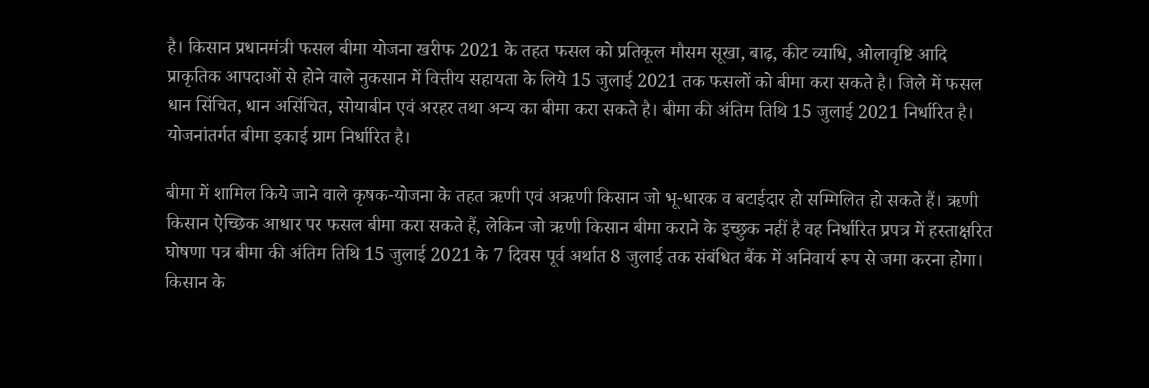है। किसान प्रधानमंत्री फसल बीमा योजना खरीफ 2021 के तहत फसल को प्रतिकूल मौसम सूखा, बाढ़, कीट व्याधि, ओलावृष्टि आदि प्राकृतिक आपदाओं से होने वाले नुकसान में वित्तीय सहायता के लिये 15 जुलाई 2021 तक फसलों को बीमा करा सकते है। जिले में फसल धान सिंचित, धान असिंचित, सोयाबीन एवं अरहर तथा अन्य का बीमा करा सकते है। बीमा की अंतिम तिथि 15 जुलाई 2021 निर्धारित है। योजनांतर्गत बीमा इकाई ग्राम निर्धारित है।

बीमा में शामिल किये जाने वाले कृषक-योजना के तहत ऋणी एवं अऋणी किसान जो भू-धारक व बटाईदार हो सम्मिलित हो सकते हैं। ऋणी किसान ऐच्छिक आधार पर फसल बीमा करा सकते हैं, लेकिन जो ऋणी किसान बीमा कराने के इच्छुक नहीं है वह निर्धारित प्रपत्र में हस्ताक्षरित घोषणा पत्र बीमा की अंतिम तिथि 15 जुलाई 2021 के 7 दिवस पूर्व अर्थात 8 जुलाई तक संबंधित बैंक में अनिवार्य रूप से जमा करना होगा। किसान के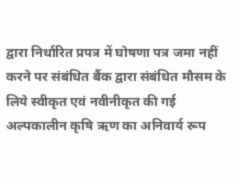द्वारा निर्धारित प्रपत्र में घोषणा पत्र जमा नहीं करने पर संबंधित बैंक द्वारा संबंधित मौसम के लिये स्वीकृत एवं नवीनीकृत की गई अल्पकालीन कृषि ऋण का अनिवार्य रूप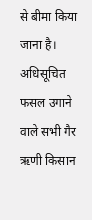से बीमा किया जाना है। अधिसूचित फसल उगाने वाले सभी गैर ऋणी किसान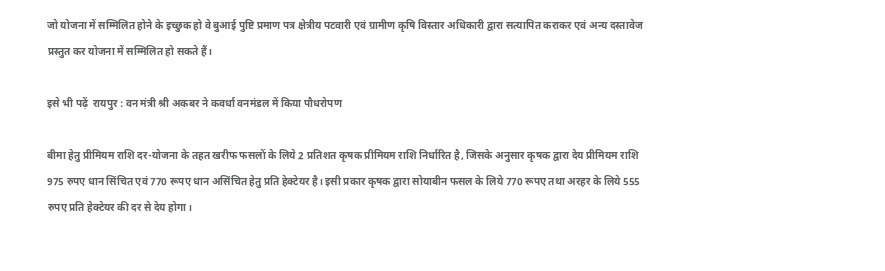जो योजना में सम्मिलित होने के इच्छुक हो वे बुआई पुष्टि प्रमाण पत्र क्षेत्रीय पटवारी एवं ग्रामीण कृषि विस्तार अधिकारी द्वारा सत्यापित कराकर एवं अन्य दस्तावेज प्रस्तुत कर योजना में सम्मिलित हो सकते हैं।

इसे भी पढ़ें  रायपुर : वन मंत्री श्री अकबर ने कवर्धा वनमंडल में किया पौधरोपण

बीमा हेतु प्रीमियम राशि दर-योजना के तहत खरीफ फसलों के लिये 2 प्रतिशत कृषक प्रीमियम राशि निर्धारित है, जिसके अनुसार कृषक द्वारा देय प्रीमियम राशि 975 रुपए धान सिंचित एवं 770 रूपए धान असिंचित हेतु प्रति हेक्टेयर है। इसी प्रकार कृषक द्वारा सोयाबीन फसल के लिये 770 रूपए तथा अरहर के लिये 555 रुपए प्रति हेक्टेयर की दर से देय होगा।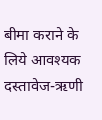बीमा कराने के लिये आवश्यक दस्तावेज-ऋणी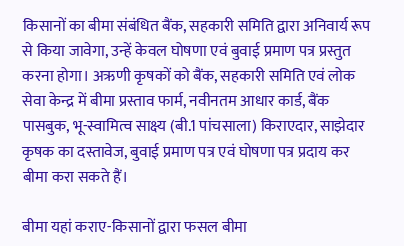किसानों का बीमा संबंधित बैंक, सहकारी समिति द्वारा अनिवार्य रूप से किया जावेगा, उन्हें केवल घोषणा एवं बुवाई प्रमाण पत्र प्रस्तुत करना होगा। अऋणी कृषकों को बैंक, सहकारी समिति एवं लोक सेवा केन्द्र में बीमा प्रस्ताव फार्म, नवीनतम आधार कार्ड, बैंक पासबुक, भू-स्वामित्व साक्ष्य (बी.1 पांचसाला) किराएदार, साझेदार कृषक का दस्तावेज, बुवाई प्रमाण पत्र एवं घोषणा पत्र प्रदाय कर बीमा करा सकते हैं।

बीमा यहां कराए-किसानों द्वारा फसल बीमा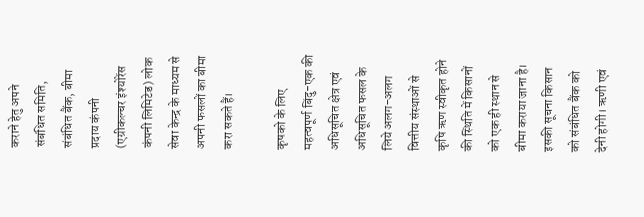कराने हेतु अपने संबंधित समिति, संबंधित बैंक, बीमा प्रदाय कंपनी (एग्रीकल्चर इंश्योरेंस कंपनी लिमिटेड) लोक सेवा केन्द्र के माध्यम से अपनी फसलों का बीमा करा सकते हैं।

कृषको के लिए  महत्वपूर्ण बिंदु-एक की अधिसूचित क्षेत्र एवं अधिसूचित फसल के लिये अलग-अलग वित्तीय संस्थाओं से कृषि ऋण स्वीकृत होने की स्थिति में किसानों को एक ही स्थान से बीमा कराया जाना है। इसकी सूचना किसान को संबंधित बैंक को देनी होगी। ऋणी एवं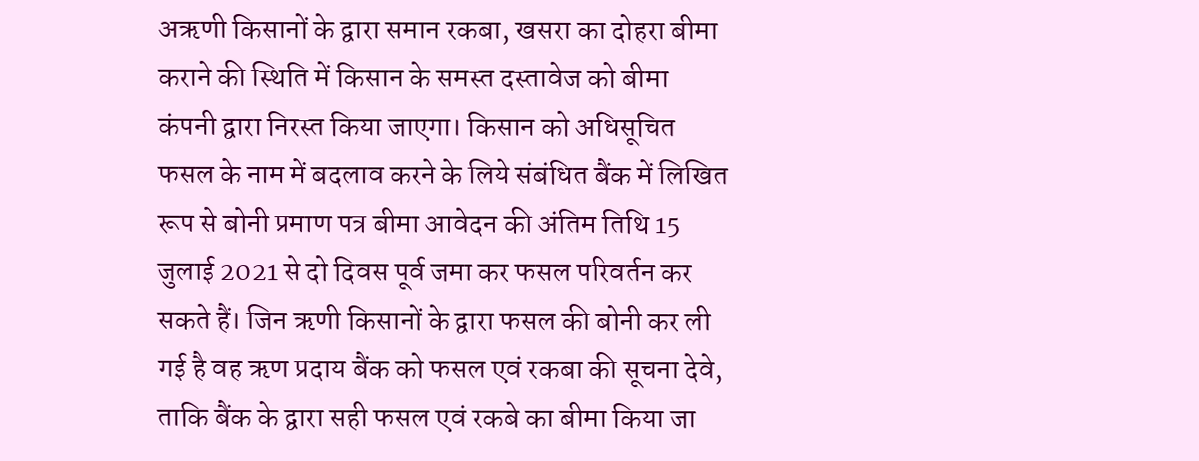अऋणी किसानों के द्वारा समान रकबा, खसरा का दोहरा बीमा कराने की स्थिति में किसान के समस्त दस्तावेज को बीमा कंपनी द्वारा निरस्त किया जाएगा। किसान को अधिसूचित फसल के नाम में बदलाव करने के लिये संबंधित बैंक में लिखित रूप से बोनी प्रमाण पत्र बीमा आवेदन की अंतिम तिथि 15 जुलाई 2021 से दो दिवस पूर्व जमा कर फसल परिवर्तन कर सकते हैं। जिन ऋणी किसानों के द्वारा फसल की बोनी कर ली गई है वह ऋण प्रदाय बैंक को फसल एवं रकबा की सूचना देवे, ताकि बैंक के द्वारा सही फसल एवं रकबे का बीमा किया जा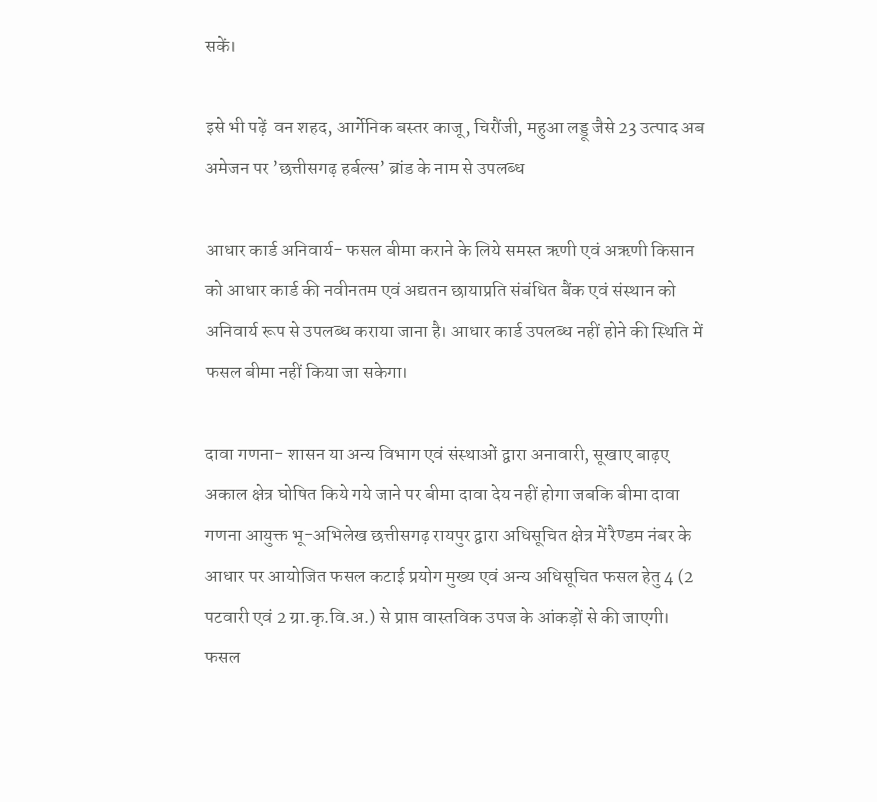सकें।

इसे भी पढ़ें  वन शहद, आर्गेनिक बस्तर काजू, चिरौंजी, महुआ लड्डू जैसे 23 उत्पाद अब अमेजन पर ’छत्तीसगढ़ हर्बल्स’ ब्रांड के नाम से उपलब्ध

आधार कार्ड अनिवार्य- फसल बीमा कराने के लिये समस्त ऋणी एवं अऋणी किसान को आधार कार्ड की नवीनतम एवं अद्यतन छायाप्रति संबंधित बैंक एवं संस्थान को अनिवार्य रूप से उपलब्ध कराया जाना है। आधार कार्ड उपलब्ध नहीं होने की स्थिति में फसल बीमा नहीं किया जा सकेगा।

दावा गणना- शासन या अन्य विभाग एवं संस्थाओं द्वारा अनावारी, सूखाए बाढ़ए अकाल क्षेत्र घोषित किये गये जाने पर बीमा दावा देय नहीं होगा जबकि बीमा दावा गणना आयुक्त भू-अभिलेख छत्तीसगढ़ रायपुर द्वारा अधिसूचित क्षेत्र में रैण्डम नंबर के आधार पर आयोजित फसल कटाई प्रयोग मुख्य एवं अन्य अधिसूचित फसल हेतु 4 (2 पटवारी एवं 2 ग्रा.कृ.वि.अ.) से प्राप्त वास्तविक उपज के आंकड़ों से की जाएगी। फसल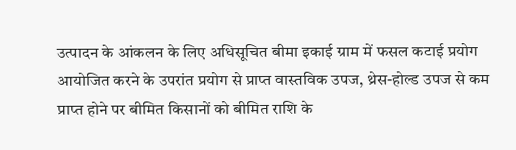उत्पादन के आंकलन के लिए अधिसूचित बीमा इकाई ग्राम में फसल कटाई प्रयोग आयोजित करने के उपरांत प्रयोग से प्राप्त वास्तविक उपज, थ्रेस-होल्ड उपज से कम प्राप्त होने पर बीमित किसानों को बीमित राशि के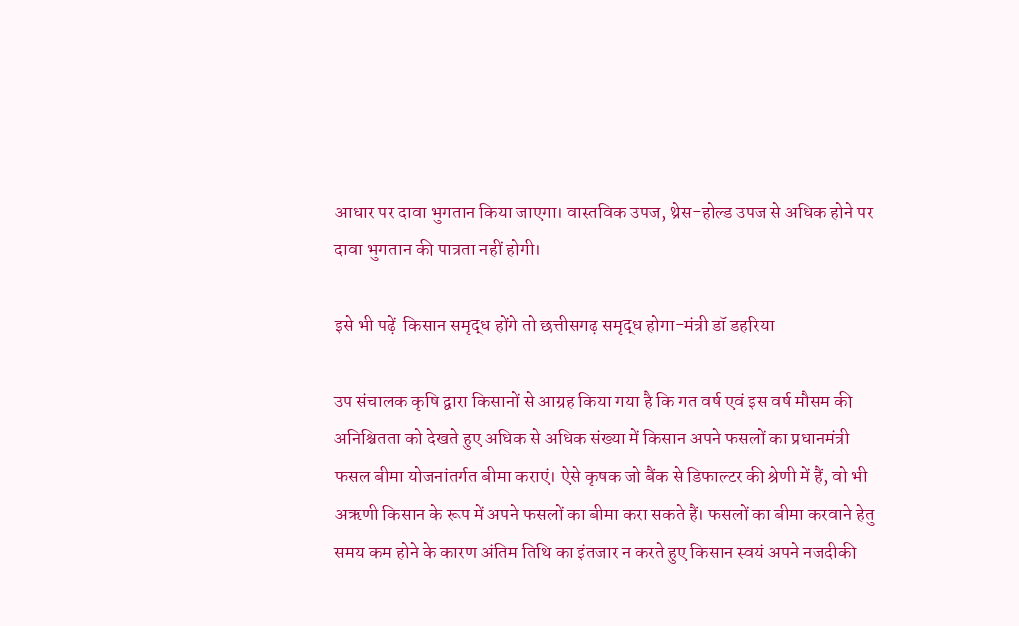आधार पर दावा भुगतान किया जाएगा। वास्तविक उपज, थ्रेस-होल्ड उपज से अधिक होने पर दावा भुगतान की पात्रता नहीं होगी।

इसे भी पढ़ें  किसान समृद्ध होंगे तो छत्तीसगढ़ समृद्ध होगा-मंत्री डॉ डहरिया

उप संचालक कृषि द्वारा किसानों से आग्रह किया गया है कि गत वर्ष एवं इस वर्ष मौसम की अनिश्चितता को देखते हुए अधिक से अधिक संख्या में किसान अपने फसलों का प्रधानमंत्री फसल बीमा योजनांतर्गत बीमा कराएं। ऐसे कृषक जो बैंक से डिफाल्टर की श्रेणी में हैं, वो भी अऋणी किसान के रूप में अपने फसलों का बीमा करा सकते हैं। फसलों का बीमा करवाने हेतु समय कम होने के कारण अंतिम तिथि का इंतजार न करते हुए किसान स्वयं अपने नजदीकी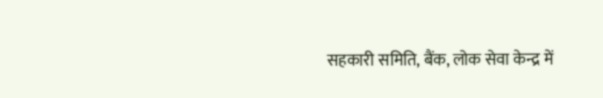सहकारी समिति, बैंक, लोक सेवा केन्द्र में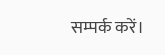सम्पर्क करें।